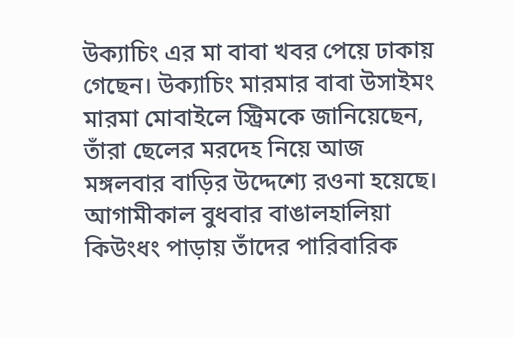উক্যাচিং এর মা বাবা খবর পেয়ে ঢাকায় গেছেন। উক্যাচিং মারমার বাবা উসাইমং মারমা মোবাইলে স্ট্রিমকে জানিয়েছেন, তাঁরা ছেলের মরদেহ নিয়ে আজ মঙ্গলবার বাড়ির উদ্দেশ্যে রওনা হয়েছে। আগামীকাল বুধবার বাঙালহালিয়া কিউংধং পাড়ায় তাঁদের পারিবারিক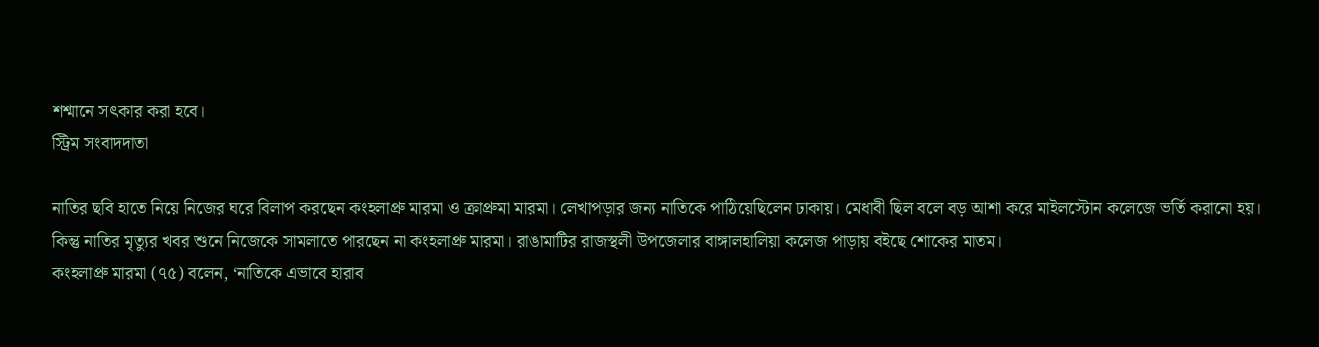শশ্মানে সৎকার করা হবে।
স্ট্রিম সংবাদদাতা

নাতির ছবি হাতে নিয়ে নিজের ঘরে বিলাপ করছেন কংহলাপ্রু মারমা ও ক্রাপ্রুমা মারমা। লেখাপড়ার জন্য নাতিকে পাঠিয়েছিলেন ঢাকায়। মেধাবী ছিল বলে বড় আশা করে মাইলস্টোন কলেজে ভর্তি করানো হয়। কিন্তু নাতির মৃত্যুর খবর শুনে নিজেকে সামলাতে পারছেন না কংহলাপ্রু মারমা। রাঙামাটির রাজস্থলী উপজেলার বাঙ্গালহালিয়া কলেজ পাড়ায় বইছে শোকের মাতম।
কংহলাপ্রু মারমা (৭৫) বলেন, ‘নাতিকে এভাবে হারাব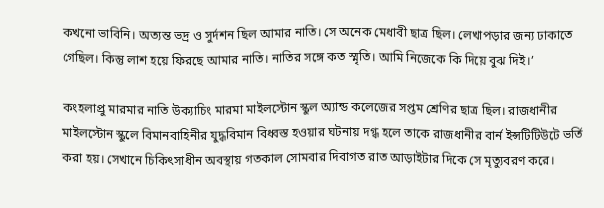কখনো ভাবিনি। অত্যন্ত ভদ্র ও সুর্দশন ছিল আমার নাতি। সে অনেক মেধাবী ছাত্র ছিল। লেখাপড়ার জন্য ঢাকাতে গেছিল। কিন্তু লাশ হয়ে ফিরছে আমার নাতি। নাতির সঙ্গে কত স্মৃতি। আমি নিজেকে কি দিয়ে বুঝ দিই।’

কংহলাপ্রু মারমার নাতি উক্যাচিং মারমা মাইলস্টোন স্কুল অ্যান্ড কলেজের সপ্তম শ্রেণির ছাত্র ছিল। রাজধানীর মাইলস্টোন স্কুলে বিমানবাহিনীর যুদ্ধবিমান বিধ্বস্ত হওয়ার ঘটনায় দগ্ধ হলে তাকে রাজধানীর বার্ন ইন্সটিটিউটে ভর্তি করা হয়। সেখানে চিকিৎসাধীন অবস্থায় গতকাল সোমবার দিবাগত রাত আড়াইটার দিকে সে মৃত্যুবরণ করে।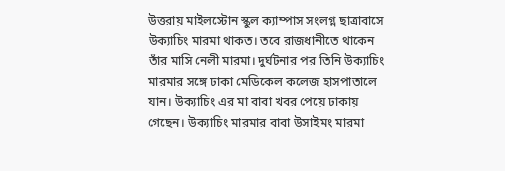উত্তরায় মাইলস্টোন স্কুল ক্যাম্পাস সংলগ্ন ছাত্রাবাসে উক্যাচিং মারমা থাকত। তবে রাজধানীতে থাকেন তাঁর মাসি নেলী মারমা। দুর্ঘটনার পর তিনি উক্যাচিং মারমার সঙ্গে ঢাকা মেডিকেল কলেজ হাসপাতালে যান। উক্যাচিং এর মা বাবা খবর পেয়ে ঢাকায় গেছেন। উক্যাচিং মারমার বাবা উসাইমং মারমা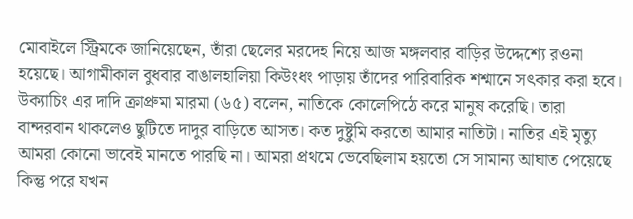মোবাইলে স্ট্রিমকে জানিয়েছেন, তাঁরা ছেলের মরদেহ নিয়ে আজ মঙ্গলবার বাড়ির উদ্দেশ্যে রওনা হয়েছে। আগামীকাল বুধবার বাঙালহালিয়া কিউংধং পাড়ায় তাঁদের পারিবারিক শশ্মানে সৎকার করা হবে।
উক্যাচিং এর দাদি ক্রাপ্রুমা মারমা (৬৫) বলেন, নাতিকে কোলেপিঠে করে মানুষ করেছি। তারা বান্দরবান থাকলেও ছুটিতে দাদুর বাড়িতে আসত। কত দুষ্টুমি করতো আমার নাতিটা। নাতির এই মৃত্যু আমরা কোনো ভাবেই মানতে পারছি না। আমরা প্রথমে ভেবেছিলাম হয়তো সে সামান্য আঘাত পেয়েছে কিন্তু পরে যখন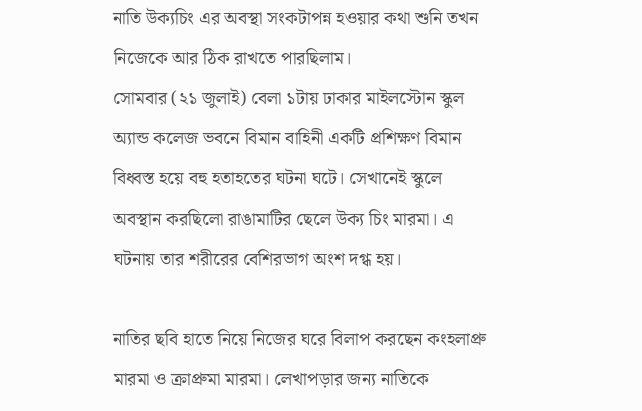নাতি উক্যচিং এর অবস্থা সংকটাপন্ন হওয়ার কথা শুনি তখন নিজেকে আর ঠিক রাখতে পারছিলাম।
সোমবার (২১ জুলাই) বেলা ১টায় ঢাকার মাইলস্টোন স্কুল অ্যান্ড কলেজ ভবনে বিমান বাহিনী একটি প্রশিক্ষণ বিমান বিধ্বস্ত হয়ে বহু হতাহতের ঘটনা ঘটে। সেখানেই স্কুলে অবস্থান করছিলো রাঙামাটির ছেলে উক্য চিং মারমা। এ ঘটনায় তার শরীরের বেশিরভাগ অংশ দগ্ধ হয়।

নাতির ছবি হাতে নিয়ে নিজের ঘরে বিলাপ করছেন কংহলাপ্রু মারমা ও ক্রাপ্রুমা মারমা। লেখাপড়ার জন্য নাতিকে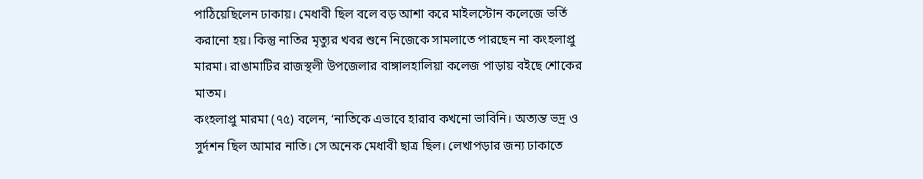পাঠিয়েছিলেন ঢাকায়। মেধাবী ছিল বলে বড় আশা করে মাইলস্টোন কলেজে ভর্তি করানো হয়। কিন্তু নাতির মৃত্যুর খবর শুনে নিজেকে সামলাতে পারছেন না কংহলাপ্রু মারমা। রাঙামাটির রাজস্থলী উপজেলার বাঙ্গালহালিয়া কলেজ পাড়ায় বইছে শোকের মাতম।
কংহলাপ্রু মারমা (৭৫) বলেন, ‘নাতিকে এভাবে হারাব কখনো ভাবিনি। অত্যন্ত ভদ্র ও সুর্দশন ছিল আমার নাতি। সে অনেক মেধাবী ছাত্র ছিল। লেখাপড়ার জন্য ঢাকাতে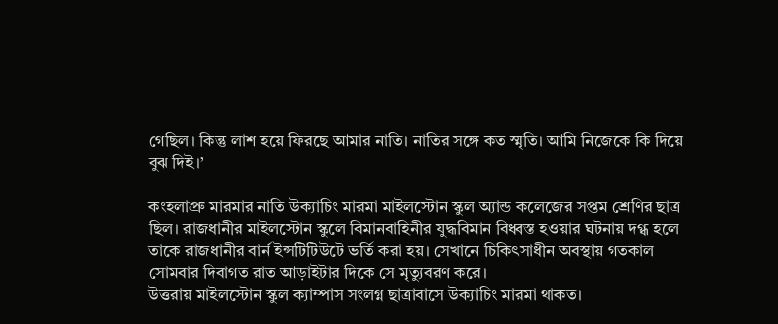গেছিল। কিন্তু লাশ হয়ে ফিরছে আমার নাতি। নাতির সঙ্গে কত স্মৃতি। আমি নিজেকে কি দিয়ে বুঝ দিই।’

কংহলাপ্রু মারমার নাতি উক্যাচিং মারমা মাইলস্টোন স্কুল অ্যান্ড কলেজের সপ্তম শ্রেণির ছাত্র ছিল। রাজধানীর মাইলস্টোন স্কুলে বিমানবাহিনীর যুদ্ধবিমান বিধ্বস্ত হওয়ার ঘটনায় দগ্ধ হলে তাকে রাজধানীর বার্ন ইন্সটিটিউটে ভর্তি করা হয়। সেখানে চিকিৎসাধীন অবস্থায় গতকাল সোমবার দিবাগত রাত আড়াইটার দিকে সে মৃত্যুবরণ করে।
উত্তরায় মাইলস্টোন স্কুল ক্যাম্পাস সংলগ্ন ছাত্রাবাসে উক্যাচিং মারমা থাকত।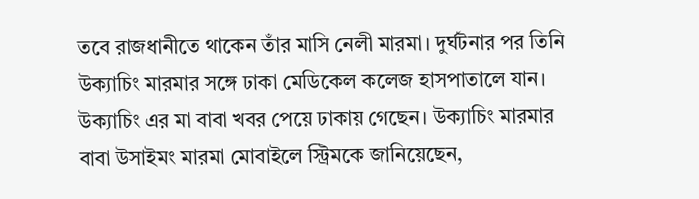তবে রাজধানীতে থাকেন তাঁর মাসি নেলী মারমা। দুর্ঘটনার পর তিনি উক্যাচিং মারমার সঙ্গে ঢাকা মেডিকেল কলেজ হাসপাতালে যান। উক্যাচিং এর মা বাবা খবর পেয়ে ঢাকায় গেছেন। উক্যাচিং মারমার বাবা উসাইমং মারমা মোবাইলে স্ট্রিমকে জানিয়েছেন,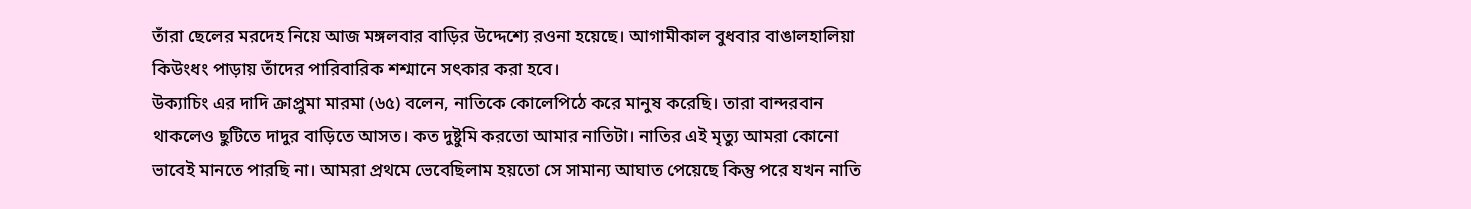তাঁরা ছেলের মরদেহ নিয়ে আজ মঙ্গলবার বাড়ির উদ্দেশ্যে রওনা হয়েছে। আগামীকাল বুধবার বাঙালহালিয়া কিউংধং পাড়ায় তাঁদের পারিবারিক শশ্মানে সৎকার করা হবে।
উক্যাচিং এর দাদি ক্রাপ্রুমা মারমা (৬৫) বলেন, নাতিকে কোলেপিঠে করে মানুষ করেছি। তারা বান্দরবান থাকলেও ছুটিতে দাদুর বাড়িতে আসত। কত দুষ্টুমি করতো আমার নাতিটা। নাতির এই মৃত্যু আমরা কোনো ভাবেই মানতে পারছি না। আমরা প্রথমে ভেবেছিলাম হয়তো সে সামান্য আঘাত পেয়েছে কিন্তু পরে যখন নাতি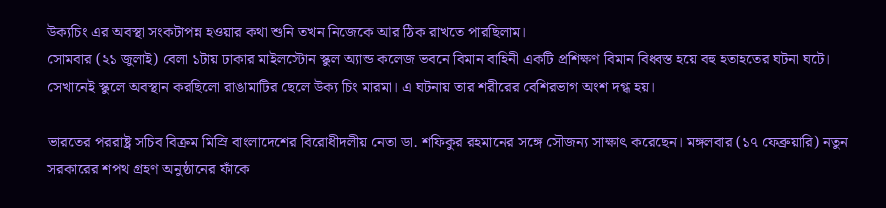উক্যচিং এর অবস্থা সংকটাপন্ন হওয়ার কথা শুনি তখন নিজেকে আর ঠিক রাখতে পারছিলাম।
সোমবার (২১ জুলাই) বেলা ১টায় ঢাকার মাইলস্টোন স্কুল অ্যান্ড কলেজ ভবনে বিমান বাহিনী একটি প্রশিক্ষণ বিমান বিধ্বস্ত হয়ে বহু হতাহতের ঘটনা ঘটে। সেখানেই স্কুলে অবস্থান করছিলো রাঙামাটির ছেলে উক্য চিং মারমা। এ ঘটনায় তার শরীরের বেশিরভাগ অংশ দগ্ধ হয়।

ভারতের পররাষ্ট্র সচিব বিক্রম মিস্রি বাংলাদেশের বিরোধীদলীয় নেতা ডা. শফিকুর রহমানের সঙ্গে সৌজন্য সাক্ষাৎ করেছেন। মঙ্গলবার (১৭ ফেব্রুয়ারি) নতুন সরকারের শপথ গ্রহণ অনুষ্ঠানের ফাঁকে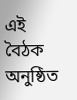এই বৈঠক অনুষ্ঠিত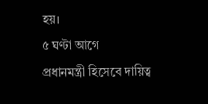হয়।
৫ ঘণ্টা আগে
প্রধানমন্ত্রী হিসেবে দায়িত্ব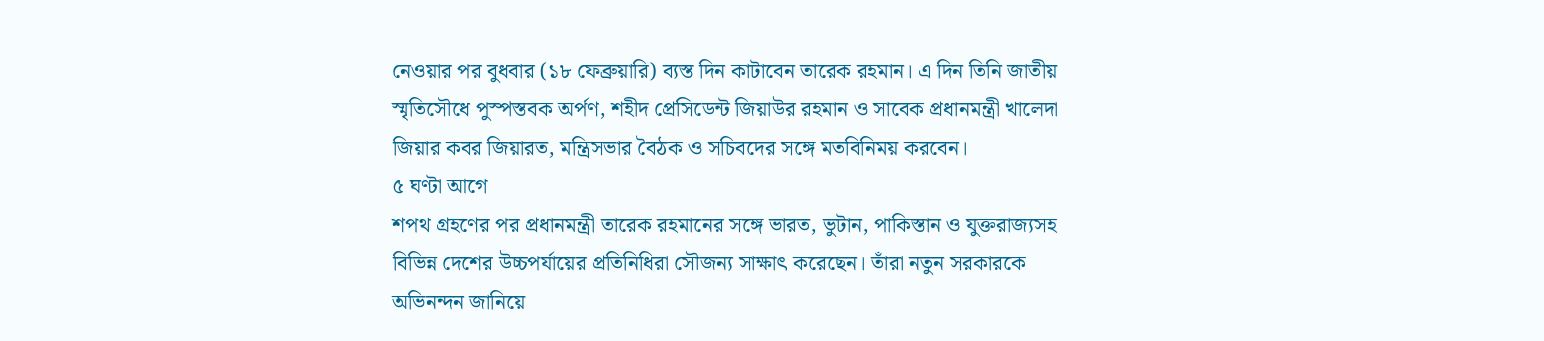নেওয়ার পর বুধবার (১৮ ফেব্রুয়ারি) ব্যস্ত দিন কাটাবেন তারেক রহমান। এ দিন তিনি জাতীয় স্মৃতিসৌধে পুস্পস্তবক অর্পণ, শহীদ প্রেসিডেন্ট জিয়াউর রহমান ও সাবেক প্রধানমন্ত্রী খালেদা জিয়ার কবর জিয়ারত, মন্ত্রিসভার বৈঠক ও সচিবদের সঙ্গে মতবিনিময় করবেন।
৫ ঘণ্টা আগে
শপথ গ্রহণের পর প্রধানমন্ত্রী তারেক রহমানের সঙ্গে ভারত, ভুটান, পাকিস্তান ও যুক্তরাজ্যসহ বিভিন্ন দেশের উচ্চপর্যায়ের প্রতিনিধিরা সৌজন্য সাক্ষাৎ করেছেন। তাঁরা নতুন সরকারকে অভিনন্দন জানিয়ে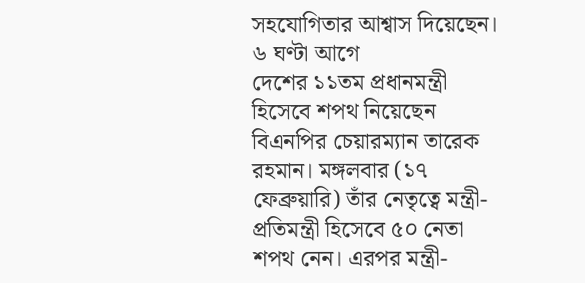সহযোগিতার আশ্বাস দিয়েছেন।
৬ ঘণ্টা আগে
দেশের ১১তম প্রধানমন্ত্রী হিসেবে শপথ নিয়েছেন বিএনপির চেয়ারম্যান তারেক রহমান। মঙ্গলবার (১৭ ফেব্রুয়ারি) তাঁর নেতৃত্বে মন্ত্রী-প্রতিমন্ত্রী হিসেবে ৫০ নেতা শপথ নেন। এরপর মন্ত্রী-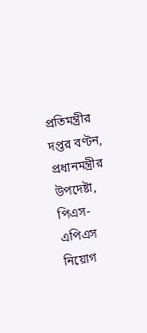প্রতিমন্ত্রীর দপ্তর বণ্টন, প্রধানমন্ত্রীর উপদেষ্টা, পিএস-এপিএস নিয়োগ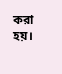করা হয়।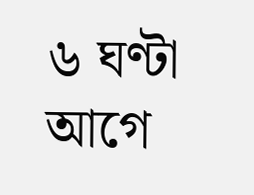৬ ঘণ্টা আগে